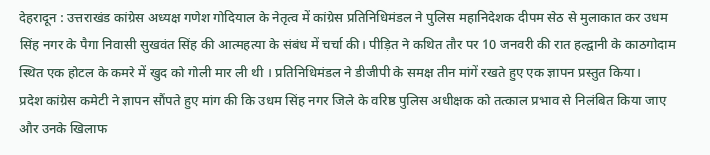देहरादून : उत्तराखंड कांग्रेस अध्यक्ष गणेश गोदियाल के नेतृत्व में कांग्रेस प्रतिनिधिमंडल ने पुलिस महानिदेशक दीपम सेठ से मुलाकात कर उधम सिंह नगर के पैगा निवासी सुखवंत सिंह की आत्महत्या के संबंध में चर्चा की। पीड़ित ने कथित तौर पर 10 जनवरी की रात हल्द्वानी के काठगोदाम स्थित एक होटल के कमरे में खुद को गोली मार ली थी । प्रतिनिधिमंडल ने डीजीपी के समक्ष तीन मांगें रखते हुए एक ज्ञापन प्रस्तुत किया।
प्रदेश कांग्रेस कमेटी ने ज्ञापन सौंपते हुए मांग की कि उधम सिंह नगर जिले के वरिष्ठ पुलिस अधीक्षक को तत्काल प्रभाव से निलंबित किया जाए और उनके खिलाफ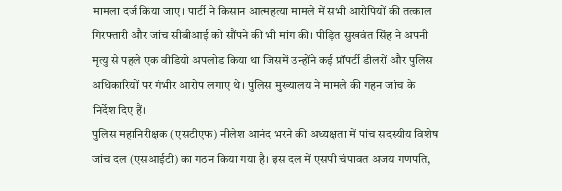मामला दर्ज किया जाए। पार्टी ने किसान आत्महत्या मामले में सभी आरोपियों की तत्काल गिरफ्तारी और जांच सीबीआई को सौंपने की भी मांग की। पीड़ित सुखवंत सिंह ने अपनी मृत्यु से पहले एक वीडियो अपलोड किया था जिसमें उन्होंने कई प्रॉपर्टी डीलरों और पुलिस अधिकारियों पर गंभीर आरोप लगाए थे। पुलिस मुख्यालय ने मामले की गहन जांच के निर्देश दिए हैं।
पुलिस महानिरीक्षक (एसटीएफ) नीलेश आनंद भरने की अध्यक्षता में पांच सदस्यीय विशेष जांच दल (एसआईटी) का गठन किया गया है। इस दल में एसपी चंपावत अजय गणपति,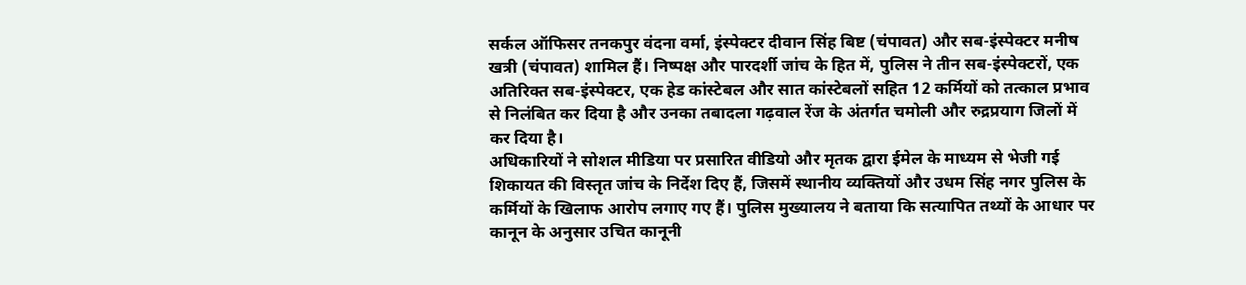सर्कल ऑफिसर तनकपुर वंदना वर्मा, इंस्पेक्टर दीवान सिंह बिष्ट (चंपावत) और सब-इंस्पेक्टर मनीष खत्री (चंपावत) शामिल हैं। निष्पक्ष और पारदर्शी जांच के हित में, पुलिस ने तीन सब-इंस्पेक्टरों, एक अतिरिक्त सब-इंस्पेक्टर, एक हेड कांस्टेबल और सात कांस्टेबलों सहित 12 कर्मियों को तत्काल प्रभाव से निलंबित कर दिया है और उनका तबादला गढ़वाल रेंज के अंतर्गत चमोली और रुद्रप्रयाग जिलों में कर दिया है।
अधिकारियों ने सोशल मीडिया पर प्रसारित वीडियो और मृतक द्वारा ईमेल के माध्यम से भेजी गई शिकायत की विस्तृत जांच के निर्देश दिए हैं, जिसमें स्थानीय व्यक्तियों और उधम सिंह नगर पुलिस के कर्मियों के खिलाफ आरोप लगाए गए हैं। पुलिस मुख्यालय ने बताया कि सत्यापित तथ्यों के आधार पर कानून के अनुसार उचित कानूनी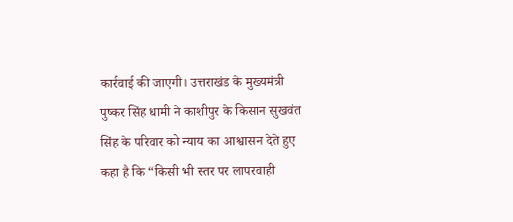कार्रवाई की जाएगी। उत्तराखंड के मुख्यमंत्री पुष्कर सिंह धामी ने काशीपुर के किसान सुखवंत सिंह के परिवार को न्याय का आश्वासन देते हुए कहा है कि “किसी भी स्तर पर लापरवाही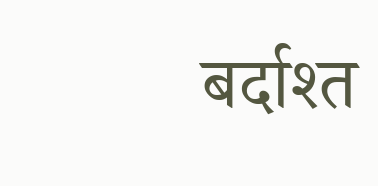बर्दाश्त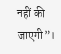नहीं की जाएगी”।